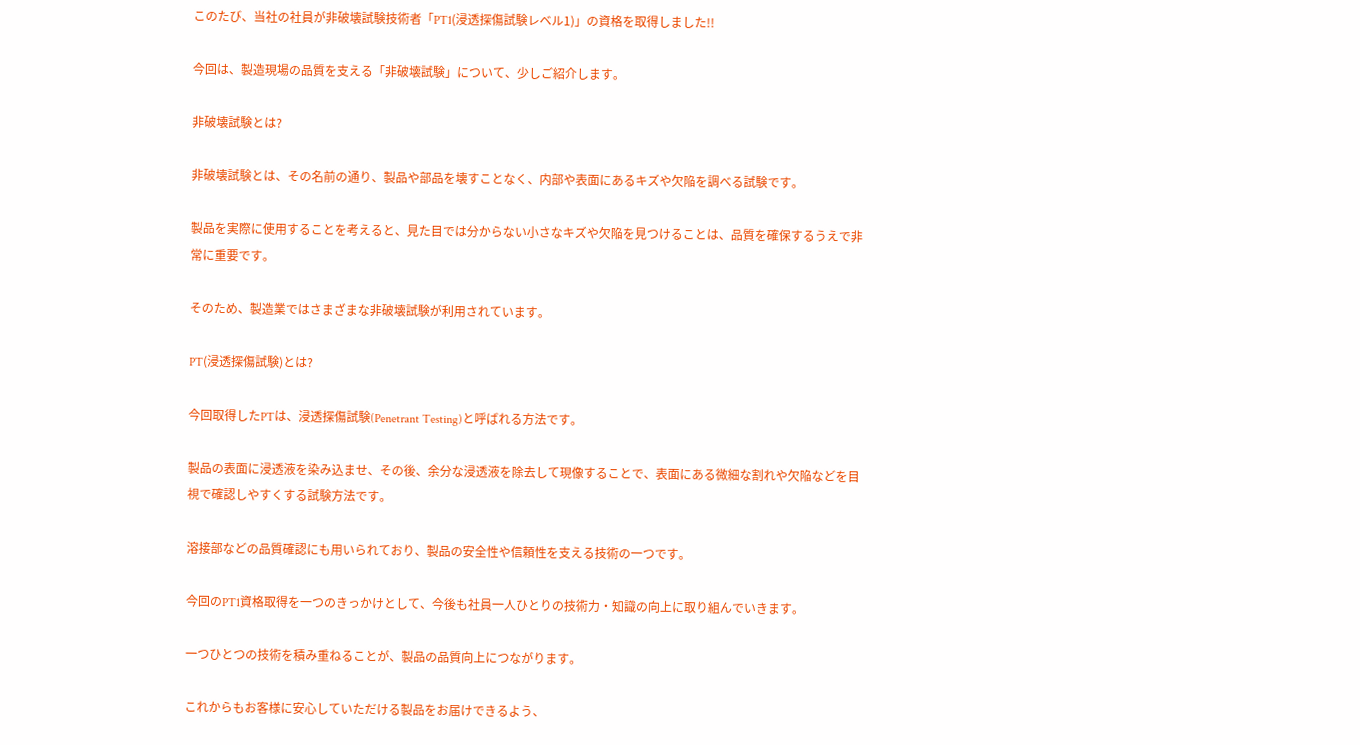このたび、当社の社員が非破壊試験技術者「PT1(浸透探傷試験レベル1)」の資格を取得しました!!

今回は、製造現場の品質を支える「非破壊試験」について、少しご紹介します。

非破壊試験とは?

非破壊試験とは、その名前の通り、製品や部品を壊すことなく、内部や表面にあるキズや欠陥を調べる試験です。

製品を実際に使用することを考えると、見た目では分からない小さなキズや欠陥を見つけることは、品質を確保するうえで非常に重要です。

そのため、製造業ではさまざまな非破壊試験が利用されています。

PT(浸透探傷試験)とは?

今回取得したPTは、浸透探傷試験(Penetrant Testing)と呼ばれる方法です。

製品の表面に浸透液を染み込ませ、その後、余分な浸透液を除去して現像することで、表面にある微細な割れや欠陥などを目視で確認しやすくする試験方法です。

溶接部などの品質確認にも用いられており、製品の安全性や信頼性を支える技術の一つです。

今回のPT1資格取得を一つのきっかけとして、今後も社員一人ひとりの技術力・知識の向上に取り組んでいきます。

一つひとつの技術を積み重ねることが、製品の品質向上につながります。

これからもお客様に安心していただける製品をお届けできるよう、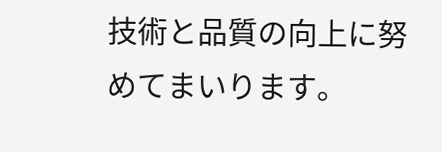技術と品質の向上に努めてまいります。